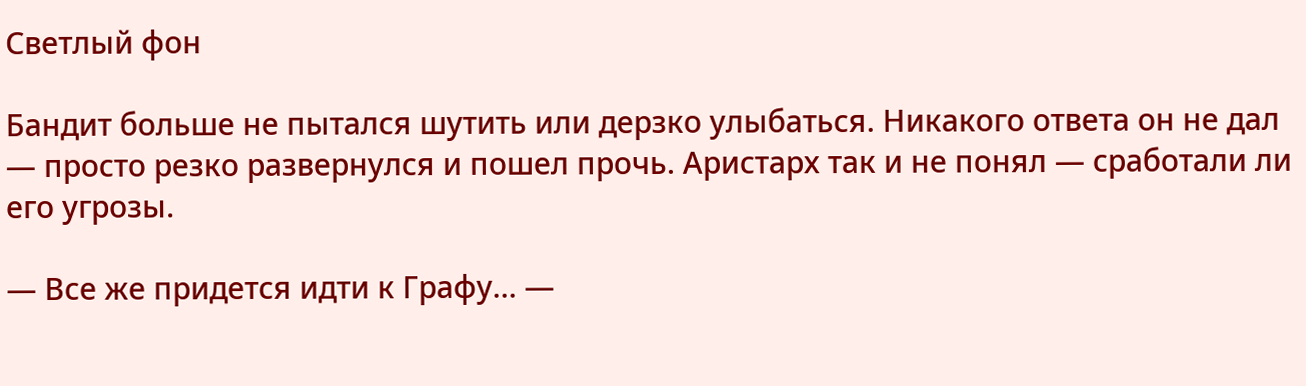Светлый фон

Бандит больше не пытался шутить или дерзко улыбаться. Никакого ответа он не дал — просто резко развернулся и пошел прочь. Аристарх так и не понял — сработали ли его угрозы.

— Все же придется идти к Графу… —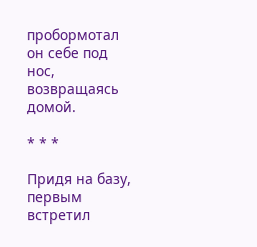пробормотал он себе под нос, возвращаясь домой.

* * *

Придя на базу, первым встретил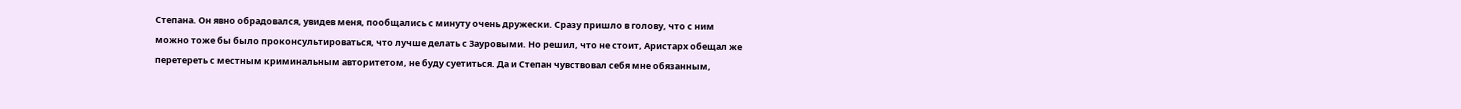Степана. Он явно обрадовался, увидев меня, пообщались с минуту очень дружески. Сразу пришло в голову, что с ним можно тоже бы было проконсультироваться, что лучше делать с Зауровыми. Но решил, что не стоит, Аристарх обещал же перетереть с местным криминальным авторитетом, не буду суетиться. Да и Степан чувствовал себя мне обязанным,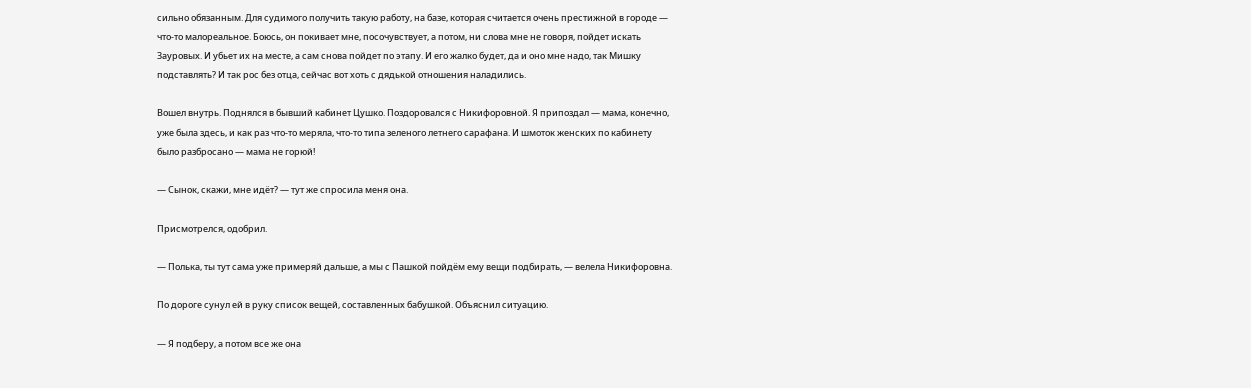сильно обязанным. Для судимого получить такую работу, на базе, которая считается очень престижной в городе — что-то малореальное. Боюсь, он покивает мне, посочувствует, а потом, ни слова мне не говоря, пойдет искать Зауровых. И убьет их на месте, а сам снова пойдет по этапу. И его жалко будет, да и оно мне надо, так Мишку подставлять? И так рос без отца, сейчас вот хоть с дядькой отношения наладились.

Вошел внутрь. Поднялся в бывший кабинет Цушко. Поздоровался с Никифоровной. Я припоздал — мама, конечно, уже была здесь, и как раз что-то меряла, что-то типа зеленого летнего сарафана. И шмоток женских по кабинету было разбросано — мама не горюй!

— Сынок, скажи, мне идёт? — тут же спросила меня она.

Присмотрелся, одобрил.

— Полька, ты тут сама уже примеряй дальше, а мы с Пашкой пойдём ему вещи подбирать, — велела Никифоровна.

По дороге сунул ей в руку список вещей, составленных бабушкой. Объяснил ситуацию.

— Я подберу, а потом все же она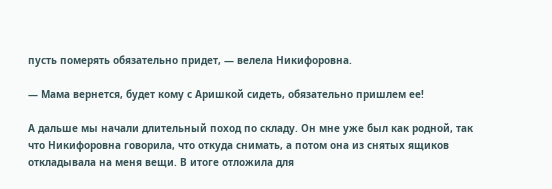пусть померять обязательно придет, — велела Никифоровна.

— Мама вернется, будет кому с Аришкой сидеть, обязательно пришлем ее!

А дальше мы начали длительный поход по складу. Он мне уже был как родной, так что Никифоровна говорила, что откуда снимать, а потом она из снятых ящиков откладывала на меня вещи. В итоге отложила для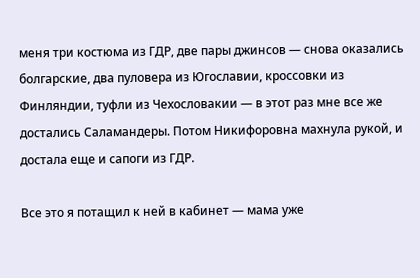меня три костюма из ГДР, две пары джинсов — снова оказались болгарские, два пуловера из Югославии, кроссовки из Финляндии, туфли из Чехословакии — в этот раз мне все же достались Саламандеры. Потом Никифоровна махнула рукой, и достала еще и сапоги из ГДР.

Все это я потащил к ней в кабинет — мама уже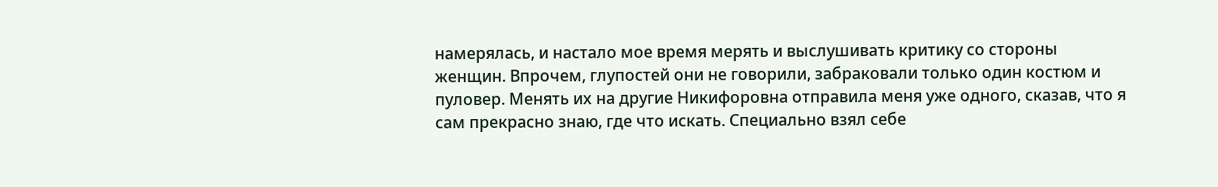намерялась, и настало мое время мерять и выслушивать критику со стороны женщин. Впрочем, глупостей они не говорили, забраковали только один костюм и пуловер. Менять их на другие Никифоровна отправила меня уже одного, сказав, что я сам прекрасно знаю, где что искать. Специально взял себе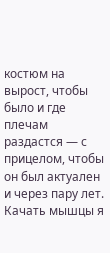костюм на вырост, чтобы было и где плечам раздастся — с прицелом, чтобы он был актуален и через пару лет. Качать мышцы я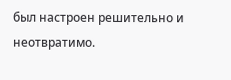был настроен решительно и неотвратимо.